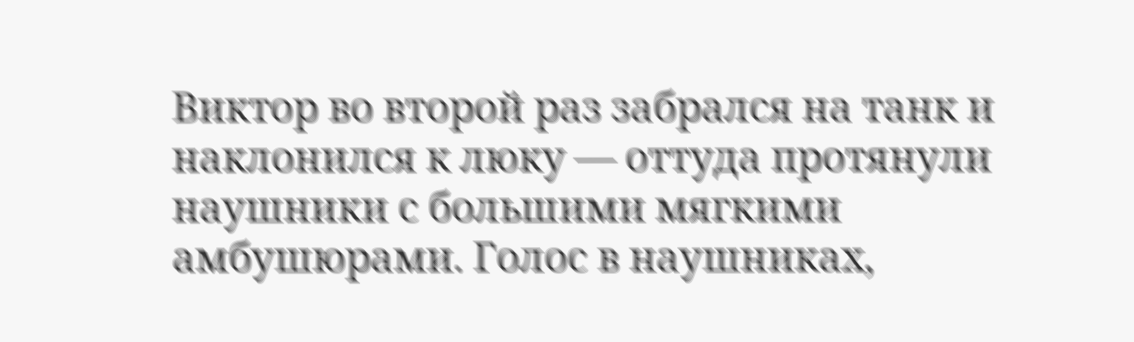Виктор во второй раз забрался на танк и наклонился к люку — оттуда протянули наушники с большими мягкими амбушюрами. Голос в наушниках,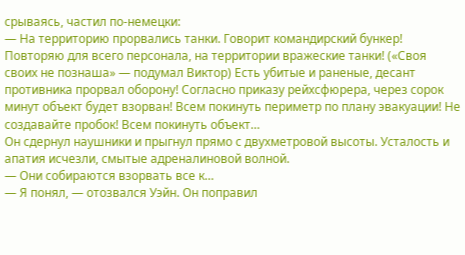срываясь, частил по-немецки:
— На территорию прорвались танки. Говорит командирский бункер! Повторяю для всего персонала, на территории вражеские танки! («Своя своих не познаша» — подумал Виктор) Есть убитые и раненые, десант противника прорвал оборону! Согласно приказу рейхсфюрера, через сорок минут объект будет взорван! Всем покинуть периметр по плану эвакуации! Не создавайте пробок! Всем покинуть объект…
Он сдернул наушники и прыгнул прямо с двухметровой высоты. Усталость и апатия исчезли, смытые адреналиновой волной.
— Они собираются взорвать все к…
— Я понял, — отозвался Уэйн. Он поправил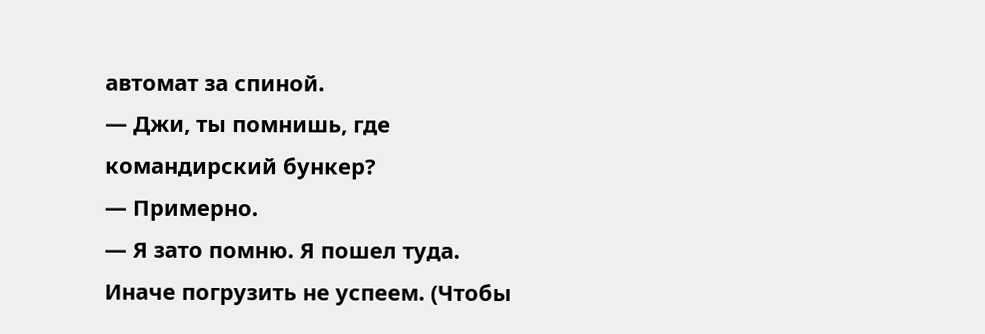автомат за спиной.
— Джи, ты помнишь, где командирский бункер?
— Примерно.
— Я зато помню. Я пошел туда. Иначе погрузить не успеем. (Чтобы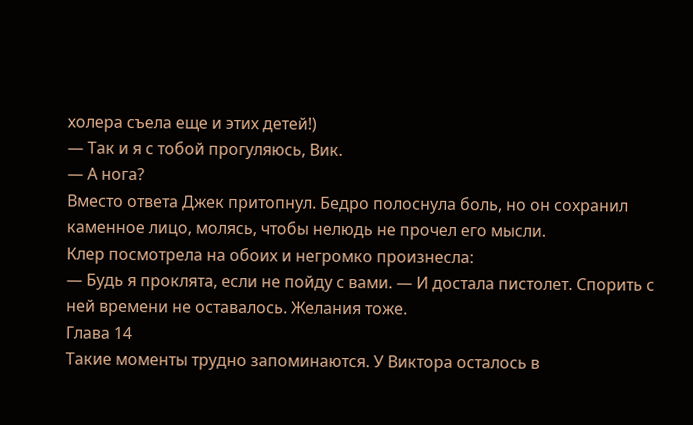холера съела еще и этих детей!)
— Так и я с тобой прогуляюсь, Вик.
— А нога?
Вместо ответа Джек притопнул. Бедро полоснула боль, но он сохранил каменное лицо, молясь, чтобы нелюдь не прочел его мысли.
Клер посмотрела на обоих и негромко произнесла:
— Будь я проклята, если не пойду с вами. — И достала пистолет. Спорить с ней времени не оставалось. Желания тоже.
Глава 14
Такие моменты трудно запоминаются. У Виктора осталось в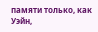памяти только, как Уэйн,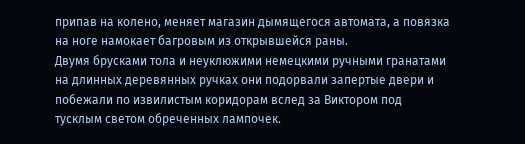припав на колено, меняет магазин дымящегося автомата, а повязка на ноге намокает багровым из открывшейся раны.
Двумя брусками тола и неуклюжими немецкими ручными гранатами на длинных деревянных ручках они подорвали запертые двери и побежали по извилистым коридорам вслед за Виктором под тусклым светом обреченных лампочек.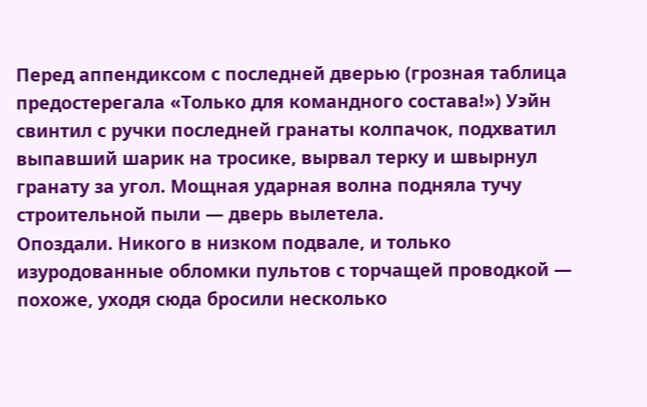Перед аппендиксом с последней дверью (грозная таблица предостерегала «Только для командного состава!») Уэйн свинтил с ручки последней гранаты колпачок, подхватил выпавший шарик на тросике, вырвал терку и швырнул гранату за угол. Мощная ударная волна подняла тучу строительной пыли — дверь вылетела.
Опоздали. Никого в низком подвале, и только изуродованные обломки пультов с торчащей проводкой — похоже, уходя сюда бросили несколько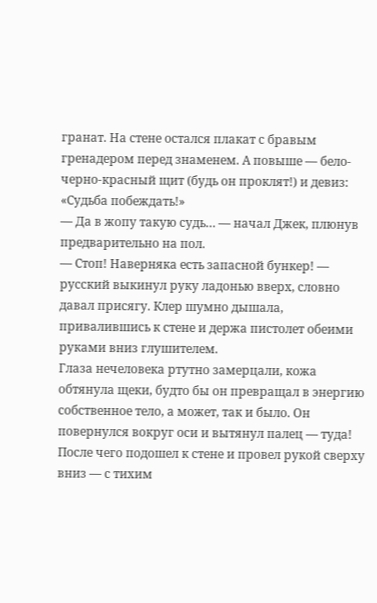гранат. На стене остался плакат с бравым гренадером перед знаменем. А повыше — бело-черно-красный щит (будь он проклят!) и девиз:
«Судьба побеждать!»
— Да в жопу такую судь… — начал Джек, плюнув предварительно на пол.
— Стоп! Наверняка есть запасной бункер! — русский выкинул руку ладонью вверх, словно давал присягу. Клер шумно дышала, привалившись к стене и держа пистолет обеими руками вниз глушителем.
Глаза нечеловека ртутно замерцали, кожа обтянула щеки, будто бы он превращал в энергию собственное тело, а может, так и было. Он повернулся вокруг оси и вытянул палец — туда!
После чего подошел к стене и провел рукой сверху вниз — с тихим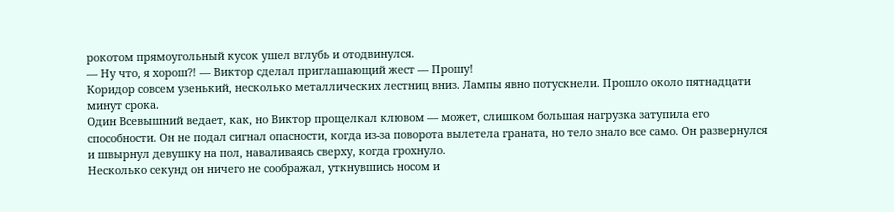рокотом прямоугольный кусок ушел вглубь и отодвинулся.
— Ну что, я хорош?! — Виктор сделал приглашающий жест — Прошу!
Коридор совсем узенький, несколько металлических лестниц вниз. Лампы явно потускнели. Прошло около пятнадцати минут срока.
Один Всевышний ведает, как, но Виктор прощелкал клювом — может, слишком большая нагрузка затупила его способности. Он не подал сигнал опасности, когда из-за поворота вылетела граната, но тело знало все само. Он развернулся и швырнул девушку на пол, наваливаясь сверху, когда грохнуло.
Несколько секунд он ничего не соображал, уткнувшись носом и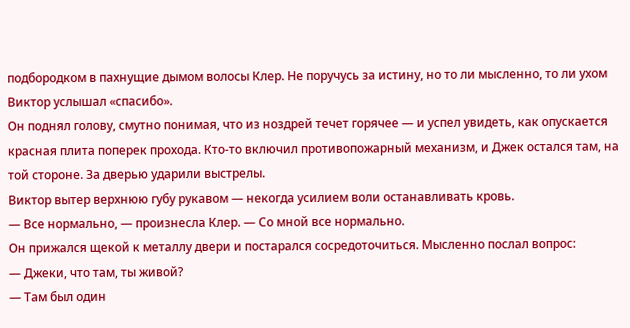подбородком в пахнущие дымом волосы Клер. Не поручусь за истину, но то ли мысленно, то ли ухом Виктор услышал «спасибо».
Он поднял голову, смутно понимая, что из ноздрей течет горячее — и успел увидеть, как опускается красная плита поперек прохода. Кто-то включил противопожарный механизм, и Джек остался там, на той стороне. За дверью ударили выстрелы.
Виктор вытер верхнюю губу рукавом — некогда усилием воли останавливать кровь.
— Все нормально, — произнесла Клер. — Со мной все нормально.
Он прижался щекой к металлу двери и постарался сосредоточиться. Мысленно послал вопрос:
— Джеки, что там, ты живой?
— Там был один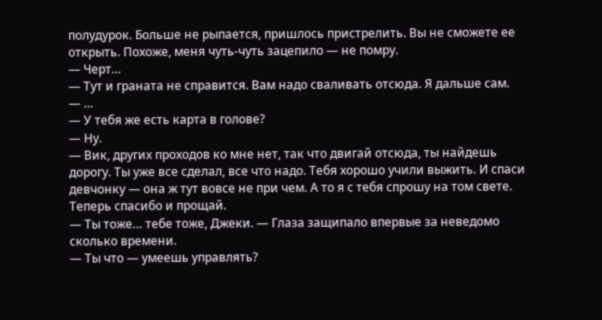полудурок. Больше не рыпается, пришлось пристрелить. Вы не сможете ее открыть. Похоже, меня чуть-чуть зацепило — не помру.
— Черт…
— Тут и граната не справится. Вам надо сваливать отсюда. Я дальше сам.
— …
— У тебя же есть карта в голове?
— Ну.
— Вик, других проходов ко мне нет, так что двигай отсюда, ты найдешь дорогу. Ты уже все сделал, все что надо. Тебя хорошо учили выжить. И спаси девчонку — она ж тут вовсе не при чем. А то я с тебя спрошу на том свете. Теперь спасибо и прощай.
— Ты тоже… тебе тоже, Джеки. — Глаза защипало впервые за неведомо сколько времени.
— Ты что — умеешь управлять?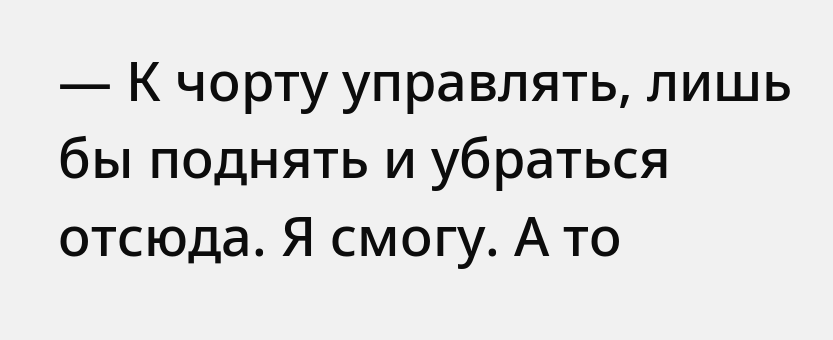— К чорту управлять, лишь бы поднять и убраться отсюда. Я смогу. А то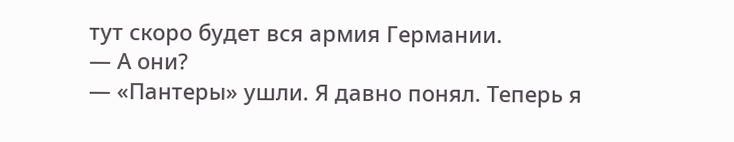тут скоро будет вся армия Германии.
— А они?
— «Пантеры» ушли. Я давно понял. Теперь я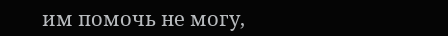им помочь не могу,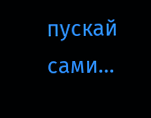пускай сами…